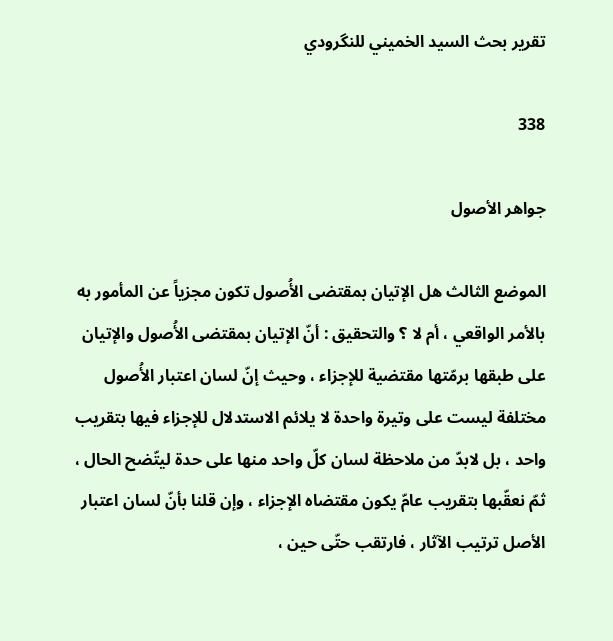تقرير بحث السيد الخميني للنگرودي

338

جواهر الأصول

الموضع الثالث هل الإتيان بمقتضى الأُصول تكون مجزياً عن المأمور به بالأمر الواقعي ، أم لا ؟ والتحقيق : أنّ الإتيان بمقتضى الأُصول والإتيان على طبقها برمّتها مقتضية للإجزاء ، وحيث إنّ لسان اعتبار الأُصول مختلفة ليست على وتيرة واحدة لا يلائم الاستدلال للإجزاء فيها بتقريب واحد ، بل لابدّ من ملاحظة لسان كلّ واحد منها على حدة ليتّضح الحال ، ثمّ نعقّبها بتقريب عامّ يكون مقتضاه الإجزاء ، وإن قلنا بأنّ لسان اعتبار الأصل ترتيب الآثار ، فارتقب حتّى حين ،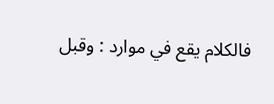فالكلام يقع في موارد : وقبل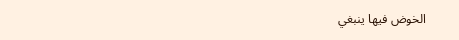الخوض فيها ينبغي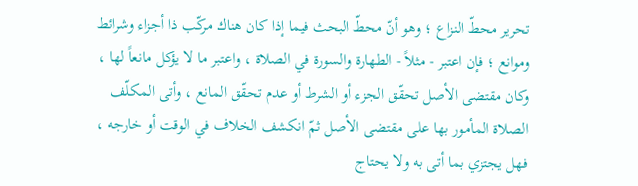تحرير محطّ النزاع ؛ وهو أنّ محطّ البحث فيما إذا كان هناك مركّب ذا أجزاء وشرائط وموانع ؛ فإن اعتبر - مثلاً - الطهارة والسورة في الصلاة ، واعتبر ما لا يؤكل مانعاً لها ، وكان مقتضى الأصل تحقّق الجزء أو الشرط أو عدم تحقّق المانع ، وأتى المكلّف الصلاة المأمور بها على مقتضى الأصل ثمّ انكشف الخلاف في الوقت أو خارجه ، فهل يجتزي بما أتى به ولا يحتاج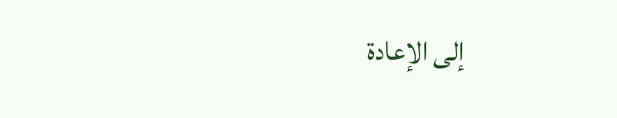إلى الإعادة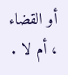أو القضاء ، أم لا .